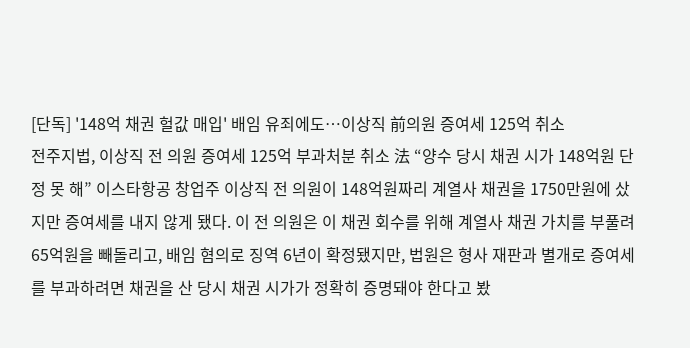[단독] '148억 채권 헐값 매입' 배임 유죄에도…이상직 前의원 증여세 125억 취소
전주지법, 이상직 전 의원 증여세 125억 부과처분 취소 法 “양수 당시 채권 시가 148억원 단정 못 해” 이스타항공 창업주 이상직 전 의원이 148억원짜리 계열사 채권을 1750만원에 샀지만 증여세를 내지 않게 됐다. 이 전 의원은 이 채권 회수를 위해 계열사 채권 가치를 부풀려 65억원을 빼돌리고, 배임 혐의로 징역 6년이 확정됐지만, 법원은 형사 재판과 별개로 증여세를 부과하려면 채권을 산 당시 채권 시가가 정확히 증명돼야 한다고 봤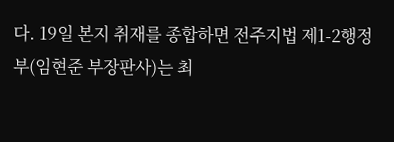다. 19일 본지 취재를 종합하면 전주지법 제1-2행정부(임현준 부장판사)는 최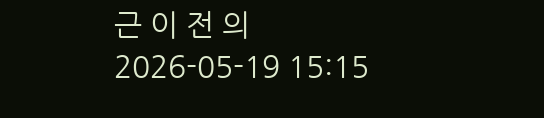근 이 전 의
2026-05-19 15:15